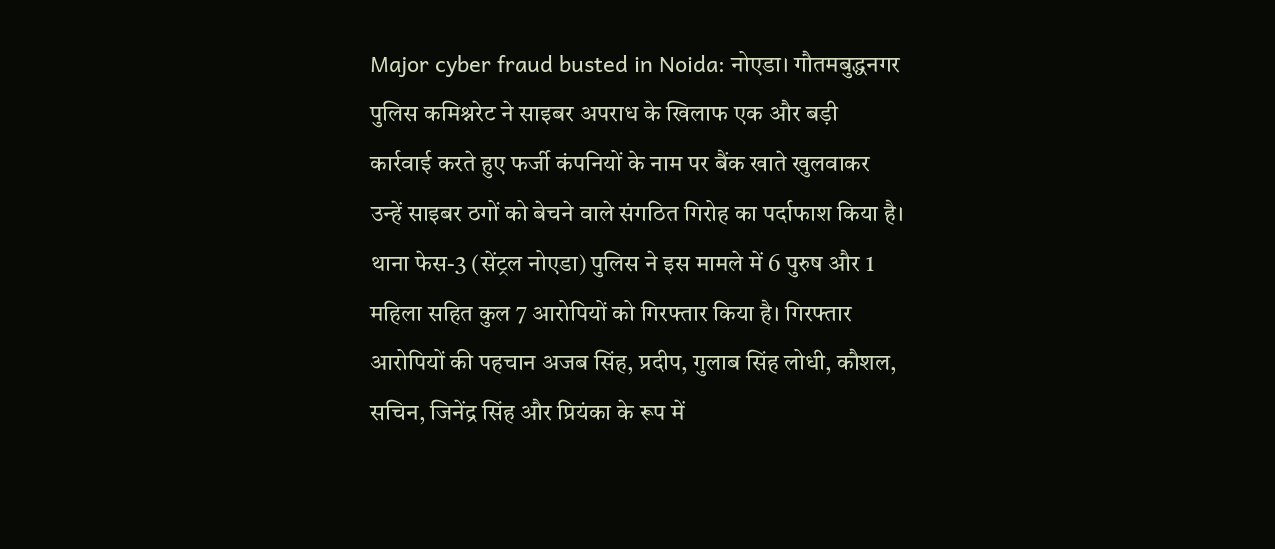Major cyber fraud busted in Noida: नोएडा। गौतमबुद्धनगर पुलिस कमिश्नरेट ने साइबर अपराध के खिलाफ एक और बड़ी कार्रवाई करते हुए फर्जी कंपनियों के नाम पर बैंक खाते खुलवाकर उन्हें साइबर ठगों को बेचने वाले संगठित गिरोह का पर्दाफाश किया है। थाना फेस-3 (सेंट्रल नोएडा) पुलिस ने इस मामले में 6 पुरुष और 1 महिला सहित कुल 7 आरोपियों को गिरफ्तार किया है। गिरफ्तार आरोपियों की पहचान अजब सिंह, प्रदीप, गुलाब सिंह लोधी, कौशल, सचिन, जिनेंद्र सिंह और प्रियंका के रूप में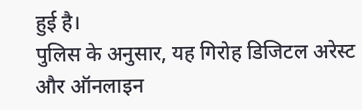हुई है।
पुलिस के अनुसार, यह गिरोह डिजिटल अरेस्ट और ऑनलाइन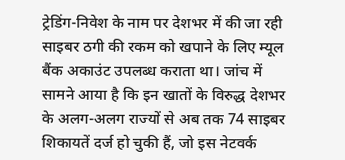ट्रेडिंग-निवेश के नाम पर देशभर में की जा रही साइबर ठगी की रकम को खपाने के लिए म्यूल बैंक अकाउंट उपलब्ध कराता था। जांच में सामने आया है कि इन खातों के विरुद्ध देशभर के अलग-अलग राज्यों से अब तक 74 साइबर शिकायतें दर्ज हो चुकी हैं, जो इस नेटवर्क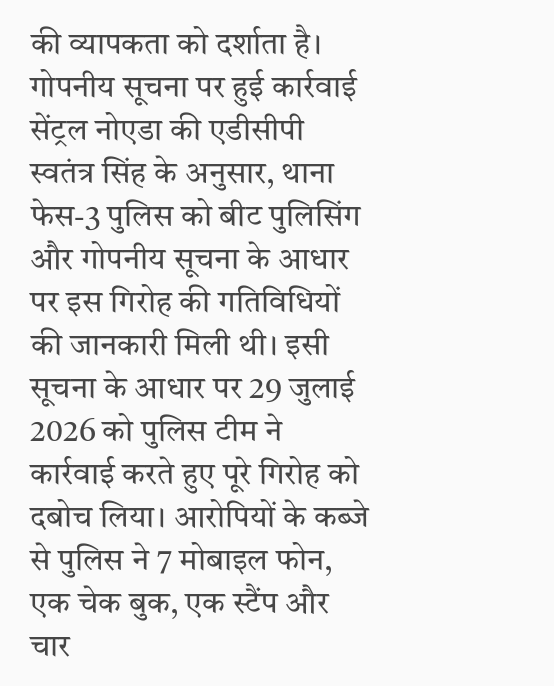की व्यापकता को दर्शाता है।
गोपनीय सूचना पर हुई कार्रवाई
सेंट्रल नोएडा की एडीसीपी स्वतंत्र सिंह के अनुसार, थाना फेस-3 पुलिस को बीट पुलिसिंग और गोपनीय सूचना के आधार पर इस गिरोह की गतिविधियों की जानकारी मिली थी। इसी सूचना के आधार पर 29 जुलाई 2026 को पुलिस टीम ने कार्रवाई करते हुए पूरे गिरोह को दबोच लिया। आरोपियों के कब्जे से पुलिस ने 7 मोबाइल फोन, एक चेक बुक, एक स्टैंप और चार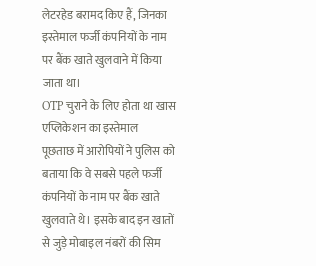लेटरहेड बरामद किए हैं, जिनका इस्तेमाल फर्जी कंपनियों के नाम पर बैंक खाते खुलवाने में किया जाता था।
OTP चुराने के लिए होता था खास एप्लिकेशन का इस्तेमाल
पूछताछ में आरोपियों ने पुलिस को बताया कि वे सबसे पहले फर्जी कंपनियों के नाम पर बैंक खाते खुलवाते थे। इसके बाद इन खातों से जुड़े मोबाइल नंबरों की सिम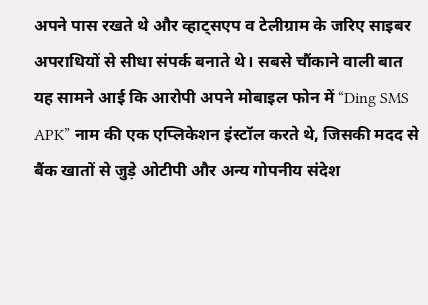अपने पास रखते थे और व्हाट्सएप व टेलीग्राम के जरिए साइबर अपराधियों से सीधा संपर्क बनाते थे। सबसे चौंकाने वाली बात यह सामने आई कि आरोपी अपने मोबाइल फोन में “Ding SMS APK” नाम की एक एप्लिकेशन इंस्टॉल करते थे, जिसकी मदद से बैंक खातों से जुड़े ओटीपी और अन्य गोपनीय संदेश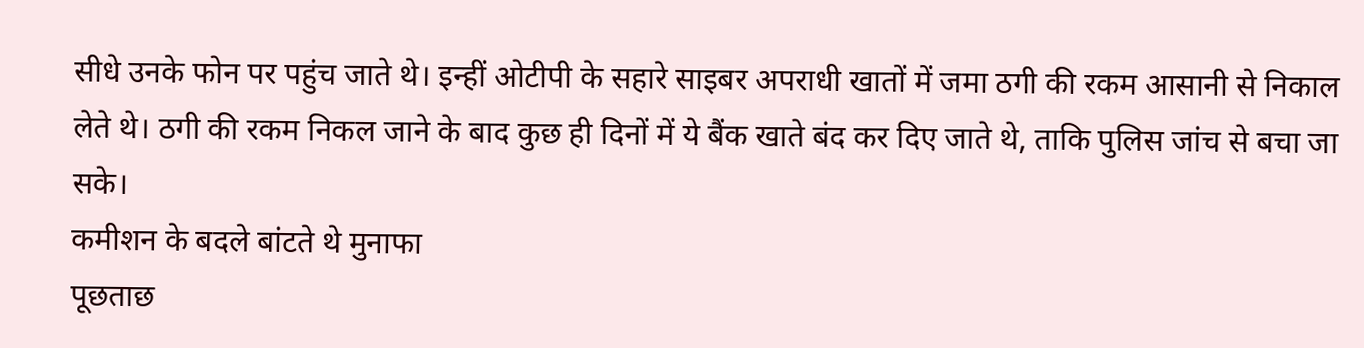सीधे उनके फोन पर पहुंच जाते थे। इन्हीं ओटीपी के सहारे साइबर अपराधी खातों में जमा ठगी की रकम आसानी से निकाल लेते थे। ठगी की रकम निकल जाने के बाद कुछ ही दिनों में ये बैंक खाते बंद कर दिए जाते थे, ताकि पुलिस जांच से बचा जा सके।
कमीशन के बदले बांटते थे मुनाफा
पूछताछ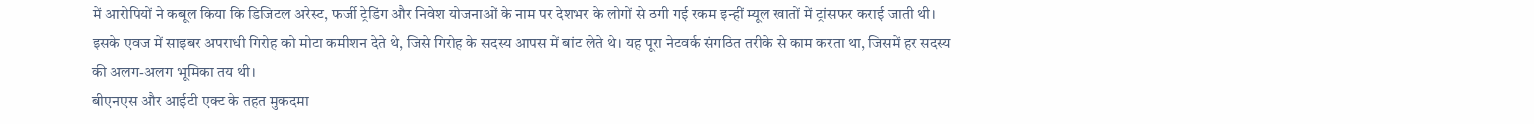में आरोपियों ने कबूल किया कि डिजिटल अरेस्ट, फर्जी ट्रेडिंग और निवेश योजनाओं के नाम पर देशभर के लोगों से ठगी गई रकम इन्हीं म्यूल खातों में ट्रांसफर कराई जाती थी। इसके एवज में साइबर अपराधी गिरोह को मोटा कमीशन देते थे, जिसे गिरोह के सदस्य आपस में बांट लेते थे। यह पूरा नेटवर्क संगठित तरीके से काम करता था, जिसमें हर सदस्य की अलग-अलग भूमिका तय थी।
बीएनएस और आईटी एक्ट के तहत मुकदमा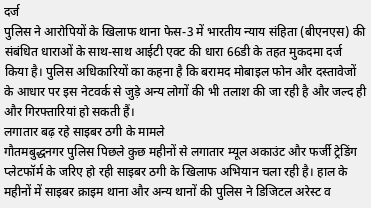दर्ज
पुलिस ने आरोपियों के खिलाफ थाना फेस-3 में भारतीय न्याय संहिता (बीएनएस) की संबंधित धाराओं के साथ-साथ आईटी एक्ट की धारा 66डी के तहत मुकदमा दर्ज किया है। पुलिस अधिकारियों का कहना है कि बरामद मोबाइल फोन और दस्तावेजों के आधार पर इस नेटवर्क से जुड़े अन्य लोगों की भी तलाश की जा रही है और जल्द ही और गिरफ्तारियां हो सकती हैं।
लगातार बढ़ रहे साइबर ठगी के मामले
गौतमबुद्धनगर पुलिस पिछले कुछ महीनों से लगातार म्यूल अकाउंट और फर्जी ट्रेडिंग प्लेटफॉर्म के जरिए हो रही साइबर ठगी के खिलाफ अभियान चला रही है। हाल के महीनों में साइबर क्राइम थाना और अन्य थानों की पुलिस ने डिजिटल अरेस्ट व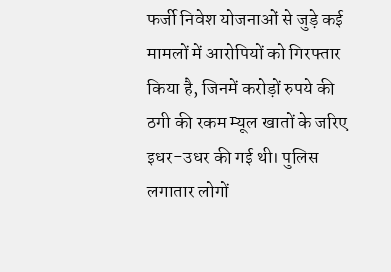फर्जी निवेश योजनाओं से जुड़े कई मामलों में आरोपियों को गिरफ्तार किया है, जिनमें करोड़ों रुपये की ठगी की रकम म्यूल खातों के जरिए इधर-उधर की गई थी। पुलिस लगातार लोगों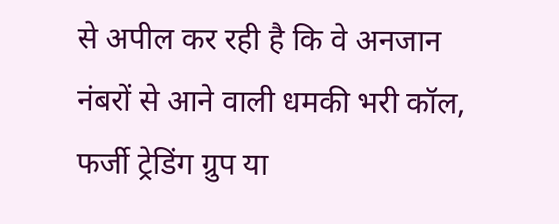से अपील कर रही है कि वे अनजान नंबरों से आने वाली धमकी भरी कॉल, फर्जी ट्रेडिंग ग्रुप या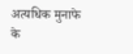अत्यधिक मुनाफे के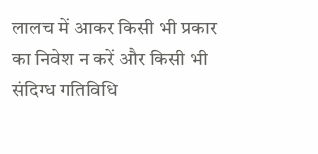लालच में आकर किसी भी प्रकार का निवेश न करें और किसी भी संदिग्ध गतिविधि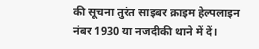की सूचना तुरंत साइबर क्राइम हेल्पलाइन नंबर 1930 या नजदीकी थाने में दें।